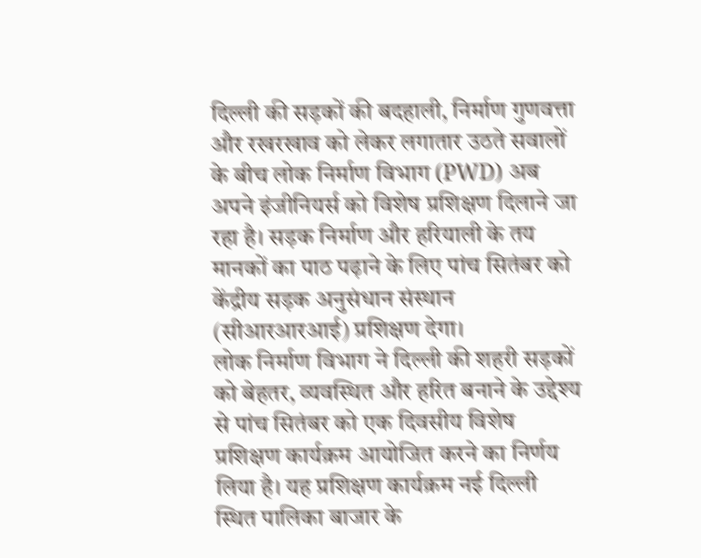दिल्ली की सड़कों की बदहाली, निर्माण गुणवत्ता और रखरखाव को लेकर लगातार उठते सवालों के बीच लोक निर्माण विभाग (PWD) अब अपने इंजीनियर्स को विशेष प्रशिक्षण दिलाने जा रहा है। सड़क निर्माण और हरियाली के तय मानकों का पाठ पढ़ाने के लिए पांच सितंबर को केंद्रीय सड़क अनुसंधान संस्थान (सीआरआरआई) प्रशिक्षण देगा।
लोक निर्माण विभाग ने दिल्ली की शहरी सड़कों को बेहतर, व्यवस्थित और हरित बनाने के उद्देश्य से पांच सितंबर को एक दिवसीय विशेष प्रशिक्षण कार्यक्रम आयोजित करने का निर्णय लिया है। यह प्रशिक्षण कार्यक्रम नई दिल्ली स्थित पालिका बाजार के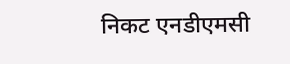निकट एनडीएमसी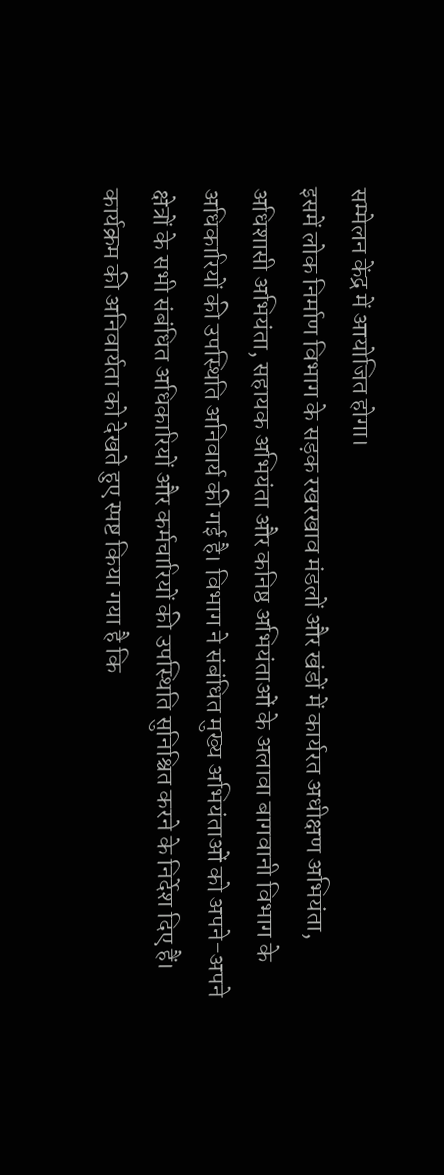सम्मेलन केंद्र में आयोजित होगा।
इसमें लोक निर्माण विभाग के सड़क रखरखाव मंडलों और खंडों में कार्यरत अधीक्षण अभियंता, अधिशासी अभियंता, सहायक अभियंता और कनिष्ठ अभियंताओं के अलावा बागवानी विभाग के अधिकारियों की उपस्थिति अनिवार्य की गई है। विभाग ने संबंधित मुख्य अभियंताओं को अपने-अपने क्षेत्रों के सभी संबंधित अधिकारियों और कर्मचारियों की उपस्थिति सुनिश्चित करने के निर्देश दिए हैं। कार्यक्रम की अनिवार्यता को देखते हुए स्पष्ट किया गया है कि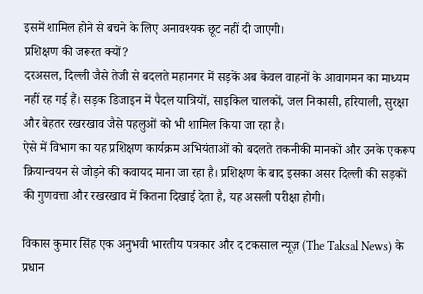इसमें शामिल होने से बचने के लिए अनावश्यक छूट नहीं दी जाएगी।
प्रशिक्षण की जरूरत क्यों?
दरअसल, दिल्ली जैसे तेजी से बदलते महानगर में सड़कें अब केवल वाहनों के आवागमन का माध्यम नहीं रह गई हैं। सड़क डिजाइन में पैदल यात्रियों, साइकिल चालकों, जल निकासी, हरियाली, सुरक्षा और बेहतर रखरखाव जैसे पहलुओं को भी शामिल किया जा रहा है।
ऐसे में विभाग का यह प्रशिक्षण कार्यक्रम अभियंताओं को बदलते तकनीकी मानकों और उनके एकरूप क्रियान्वयन से जोड़ने की कवायद माना जा रहा है। प्रशिक्षण के बाद इसका असर दिल्ली की सड़कों की गुणवत्ता और रखरखाव में कितना दिखाई देता है, यह असली परीक्षा होगी।

विकास कुमार सिंह एक अनुभवी भारतीय पत्रकार और द टकसाल न्यूज़ (The Taksal News) के प्रधान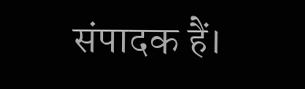संपादक हैं।